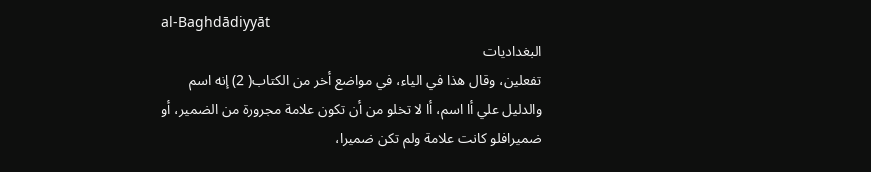al-Baghdādiyyāt
البغداديات
تفعلين، وقال هذا في الياء، في مواضع أخر من الكتاب( 2) إنه اسم
والدليل علي أا اسم، أا لا تخلو من أن تكون علامة مجرورة من الضمير، أو
ضميرافلو كانت علامة ولم تكن ضميرا،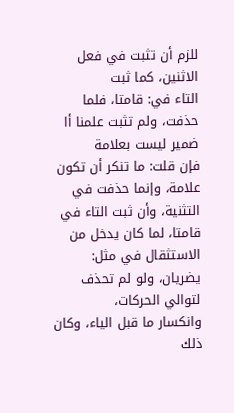للزم أن تثبت في فعل الاثنين، كما ثبت
التاء في: قامتا، فلما حذفت، ولم تثبت علمنا أا ضمير ليست بعلامة
فإن قلت: ما تنكر أن تكون علامة، وإنما حذفت في التثنية، وأن ثبت التاء في
قامتا، لما كان يدخل من الاستثقال في مثل: يضريان، ولو لم تحذف لتوالي الحركات،
وانكسار ما قبل الياء، وكان ذلك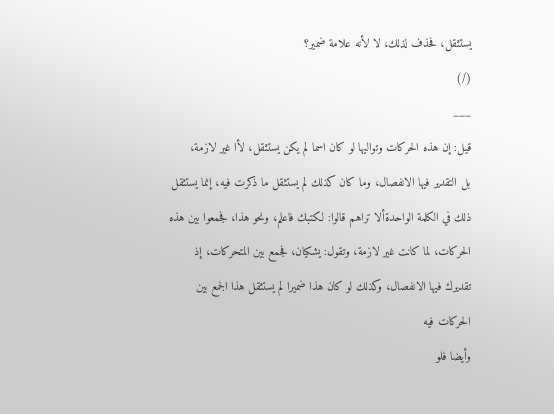يستثقل، فحذف لذلك، لا لأنه علامة ضمير؟
(/)
___
قيل: إن هذه الحركات وتواليها لو كان اسما لم يكن يستثقل، لأا غير لازمة،
بل التقدير فيها الانفصال، وما كان كذلك لم يستثقل ما ذكرت فيه، إنما يستثقل
ذلك في الكلمة الواحدةألا تراهم قالوا: لكتبك فاعلم، ونحو هذا، فجمعوا بين هذه
الحركات، لما كانت غير لازمة، وتقول: يشكيان، فجمع بين المتحركات، إذ
تقديرك فيها الانفصال، وكذلك لو كان هذا ضميرا لم يستثقل هذا الجمع بين
الحركات فيه
وأيضا فلو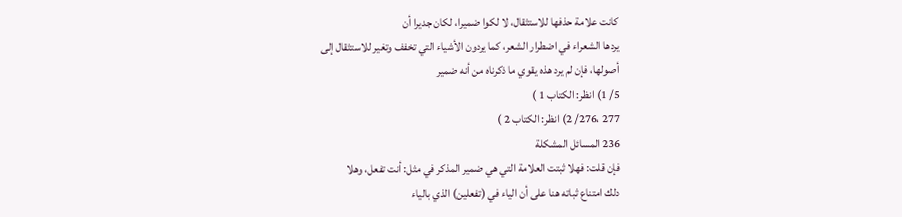كانت علامة حذفها للاستثقال، لا لكوا ضميرا، لكان جديرا أن
يردها الشعراء في اضطرار الشعر، كما يردون الأشياء التي تخفف وتغير للاستثقال إلى
أصولها، فإن لم يرد هذه يقوي ما ذكرناه من أنه ضمير
5/ 1) انظر: الكتاب 1 )
277 ،276/ 2) انظر: الكتاب 2 )
236 المسائل المشكلة
فإن قلت: فهلا ثبتت العلامة التي هي ضمير المذكر في مثل: أنت تفعل، وهلا
دلك امتناع ثباته هنا على أن الياء في (تفعلين) الذي بالياء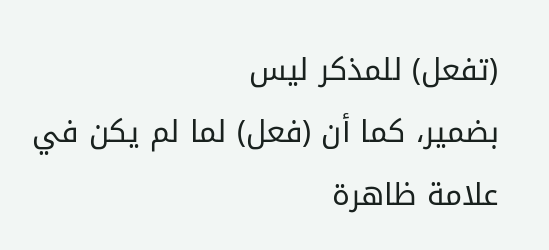(تفعل) للمذكر ليس
بضمير، كما أن (فعل) لما لم يكن في علامة ظاهرة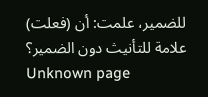للضمير، علمت: أن (فعلت)
علامة للتأنيث دون الضمير؟
Unknown page